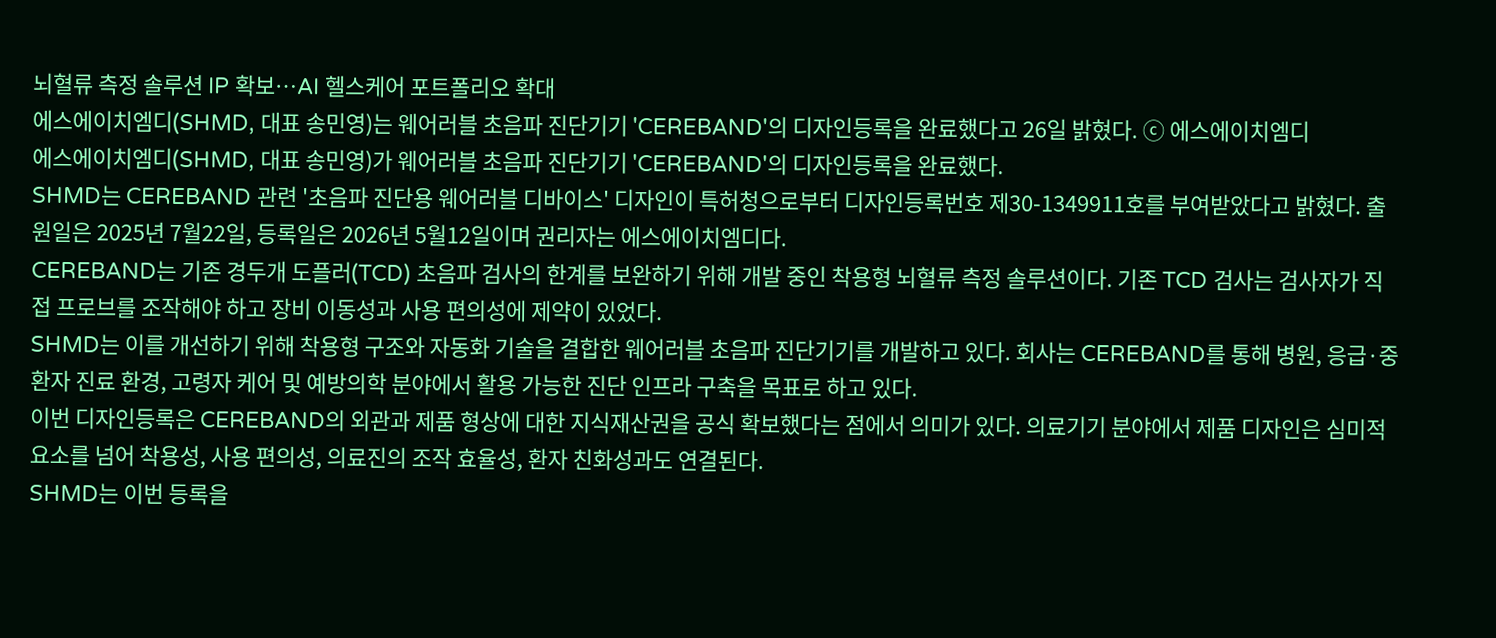뇌혈류 측정 솔루션 IP 확보…AI 헬스케어 포트폴리오 확대
에스에이치엠디(SHMD, 대표 송민영)는 웨어러블 초음파 진단기기 'CEREBAND'의 디자인등록을 완료했다고 26일 밝혔다. ⓒ 에스에이치엠디
에스에이치엠디(SHMD, 대표 송민영)가 웨어러블 초음파 진단기기 'CEREBAND'의 디자인등록을 완료했다.
SHMD는 CEREBAND 관련 '초음파 진단용 웨어러블 디바이스' 디자인이 특허청으로부터 디자인등록번호 제30-1349911호를 부여받았다고 밝혔다. 출원일은 2025년 7월22일, 등록일은 2026년 5월12일이며 권리자는 에스에이치엠디다.
CEREBAND는 기존 경두개 도플러(TCD) 초음파 검사의 한계를 보완하기 위해 개발 중인 착용형 뇌혈류 측정 솔루션이다. 기존 TCD 검사는 검사자가 직접 프로브를 조작해야 하고 장비 이동성과 사용 편의성에 제약이 있었다.
SHMD는 이를 개선하기 위해 착용형 구조와 자동화 기술을 결합한 웨어러블 초음파 진단기기를 개발하고 있다. 회사는 CEREBAND를 통해 병원, 응급·중환자 진료 환경, 고령자 케어 및 예방의학 분야에서 활용 가능한 진단 인프라 구축을 목표로 하고 있다.
이번 디자인등록은 CEREBAND의 외관과 제품 형상에 대한 지식재산권을 공식 확보했다는 점에서 의미가 있다. 의료기기 분야에서 제품 디자인은 심미적 요소를 넘어 착용성, 사용 편의성, 의료진의 조작 효율성, 환자 친화성과도 연결된다.
SHMD는 이번 등록을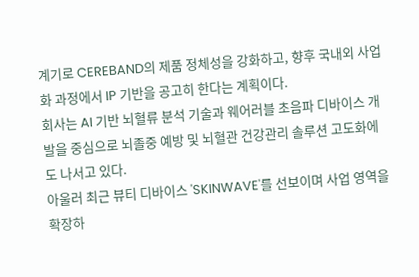계기로 CEREBAND의 제품 정체성을 강화하고, 향후 국내외 사업화 과정에서 IP 기반을 공고히 한다는 계획이다.
회사는 AI 기반 뇌혈류 분석 기술과 웨어러블 초음파 디바이스 개발을 중심으로 뇌졸중 예방 및 뇌혈관 건강관리 솔루션 고도화에도 나서고 있다.
아울러 최근 뷰티 디바이스 'SKINWAVE'를 선보이며 사업 영역을 확장하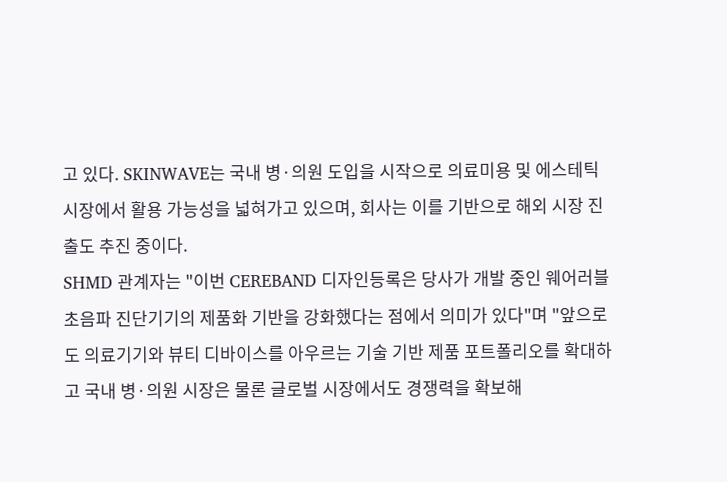고 있다. SKINWAVE는 국내 병·의원 도입을 시작으로 의료미용 및 에스테틱 시장에서 활용 가능성을 넓혀가고 있으며, 회사는 이를 기반으로 해외 시장 진출도 추진 중이다.
SHMD 관계자는 "이번 CEREBAND 디자인등록은 당사가 개발 중인 웨어러블 초음파 진단기기의 제품화 기반을 강화했다는 점에서 의미가 있다"며 "앞으로도 의료기기와 뷰티 디바이스를 아우르는 기술 기반 제품 포트폴리오를 확대하고 국내 병·의원 시장은 물론 글로벌 시장에서도 경쟁력을 확보해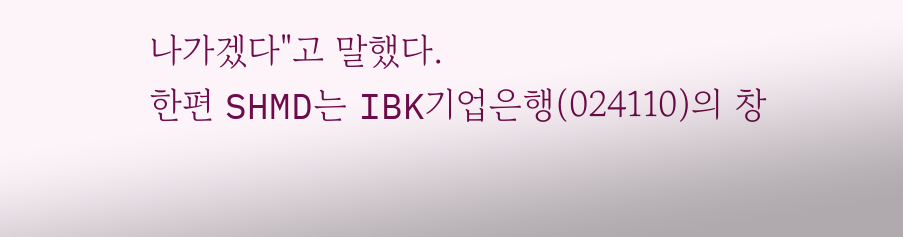나가겠다"고 말했다.
한편 SHMD는 IBK기업은행(024110)의 창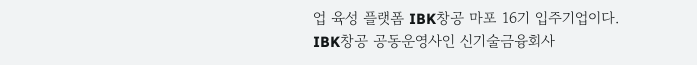업 육성 플랫폼 IBK창공 마포 16기 입주기업이다. IBK창공 공동운영사인 신기술금융회사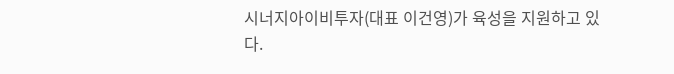시너지아이비투자(대표 이건영)가 육성을 지원하고 있다.